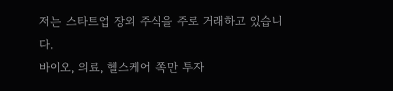저는 스타트업 장외 주식을 주로 거래하고 있습니다.
바이오, 의료, 헬스케어 쪽만 투자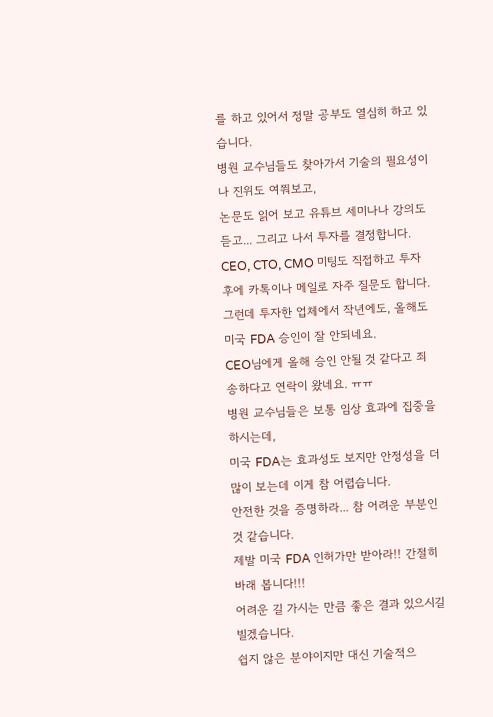를 하고 있어서 정말 공부도 열심히 하고 있습니다.
병원 교수님들도 찾아가서 기술의 필요성이나 진위도 여쭤보고,
논문도 읽어 보고 유튜브 세미나나 강의도 듣고... 그리고 나서 투자를 결정합니다.
CEO, CTO, CMO 미팅도 직접하고 투자 후에 카톡이나 메일로 자주 질문도 합니다.
그런데 투자한 업체에서 작년에도, 올해도 미국 FDA 승인이 잘 안되네요.
CEO님에게 올해 승인 안될 것 같다고 죄송하다고 연락이 왔네요. ㅠㅠ
병원 교수님들은 보통 임상 효과에 집중을 하시는데,
미국 FDA는 효과성도 보지만 안정성을 더 많이 보는데 이게 참 어렵습니다.
안전한 것을 증명하라... 참 어려운 부분인 것 같습니다.
제발 미국 FDA 인허가만 받아라!! 간절히 바래 봅니다!!!
어려운 길 가시는 만큼 좋은 결과 있으시길 빌겠습니다.
쉽지 않은 분야이지만 대신 기술적으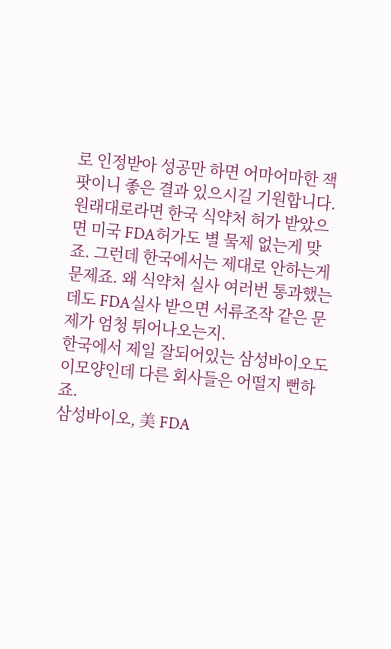로 인정받아 성공만 하면 어마어마한 잭팟이니 좋은 결과 있으시길 기원합니다.
원래대로라면 한국 식약처 허가 받았으면 미국 FDA허가도 별 뭌제 없는게 맞죠. 그런데 한국에서는 제대로 안하는게 문제죠. 왜 식약처 실사 여러번 통과했는데도 FDA실사 받으면 서류조작 같은 문제가 엄청 튀어나오는지.
한국에서 제일 잘되어있는 삼성바이오도 이모양인데 다른 회사들은 어떨지 뻔하죠.
삼성바이오, 美 FDA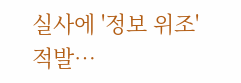실사에 '정보 위조' 적발…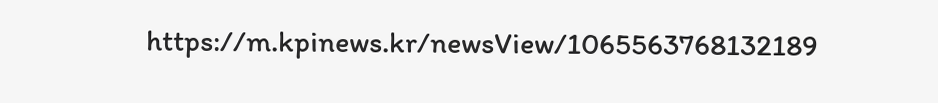https://m.kpinews.kr/newsView/1065563768132189